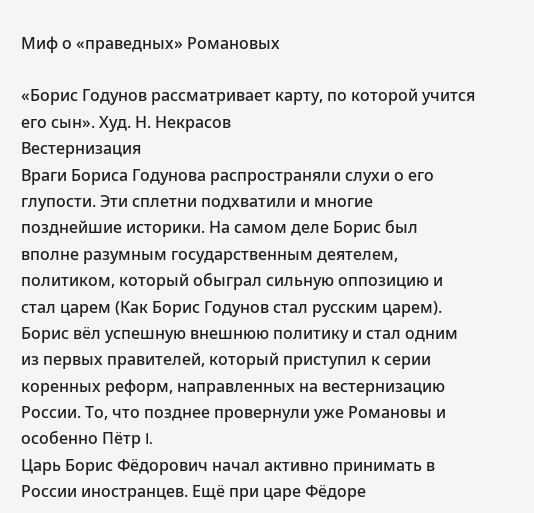Миф о «праведных» Романовых

«Борис Годунов рассматривает карту, по которой учится его сын». Худ. Н. Некрасов
Вестернизация
Враги Бориса Годунова распространяли слухи о его глупости. Эти сплетни подхватили и многие позднейшие историки. На самом деле Борис был вполне разумным государственным деятелем, политиком, который обыграл сильную оппозицию и стал царем (Как Борис Годунов стал русским царем).
Борис вёл успешную внешнюю политику и стал одним из первых правителей, который приступил к серии коренных реформ, направленных на вестернизацию России. То, что позднее провернули уже Романовы и особенно Пётр I.
Царь Борис Фёдорович начал активно принимать в России иностранцев. Ещё при царе Фёдоре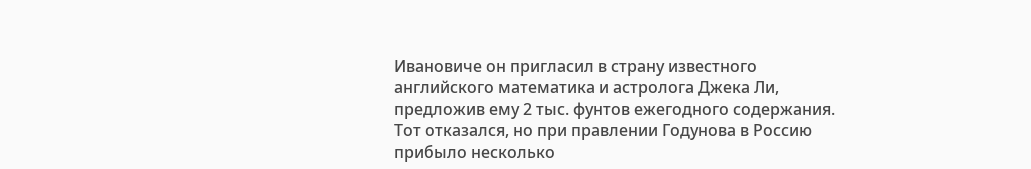Ивановиче он пригласил в страну известного английского математика и астролога Джека Ли, предложив ему 2 тыс. фунтов ежегодного содержания. Тот отказался, но при правлении Годунова в Россию прибыло несколько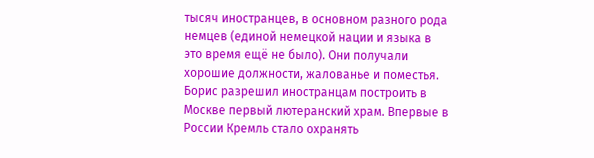тысяч иностранцев, в основном разного рода немцев (единой немецкой нации и языка в это время ещё не было). Они получали хорошие должности, жалованье и поместья.
Борис разрешил иностранцам построить в Москве первый лютеранский храм. Впервые в России Кремль стало охранять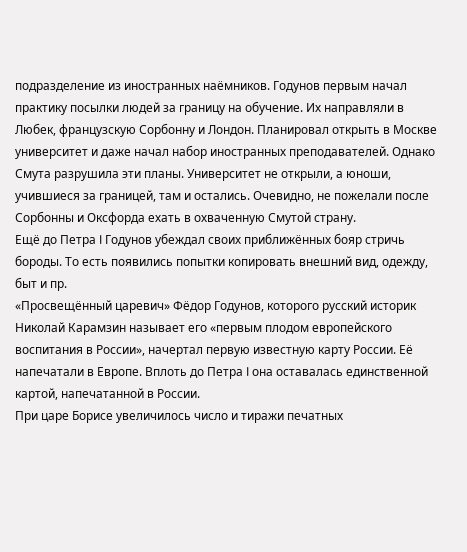подразделение из иностранных наёмников. Годунов первым начал практику посылки людей за границу на обучение. Их направляли в Любек, французскую Сорбонну и Лондон. Планировал открыть в Москве университет и даже начал набор иностранных преподавателей. Однако Смута разрушила эти планы. Университет не открыли, а юноши, учившиеся за границей, там и остались. Очевидно, не пожелали после Сорбонны и Оксфорда ехать в охваченную Смутой страну.
Ещё до Петра I Годунов убеждал своих приближённых бояр стричь бороды. То есть появились попытки копировать внешний вид, одежду, быт и пр.
«Просвещённый царевич» Фёдор Годунов, которого русский историк Николай Карамзин называет его «первым плодом европейского воспитания в России», начертал первую известную карту России. Её напечатали в Европе. Вплоть до Петра I она оставалась единственной картой, напечатанной в России.
При царе Борисе увеличилось число и тиражи печатных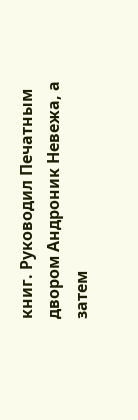книг. Руководил Печатным двором Андроник Невежа, а затем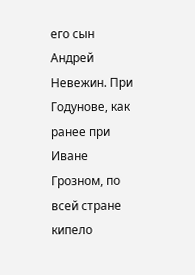его сын Андрей Невежин. При Годунове, как ранее при Иване Грозном, по всей стране кипело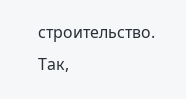строительство. Так,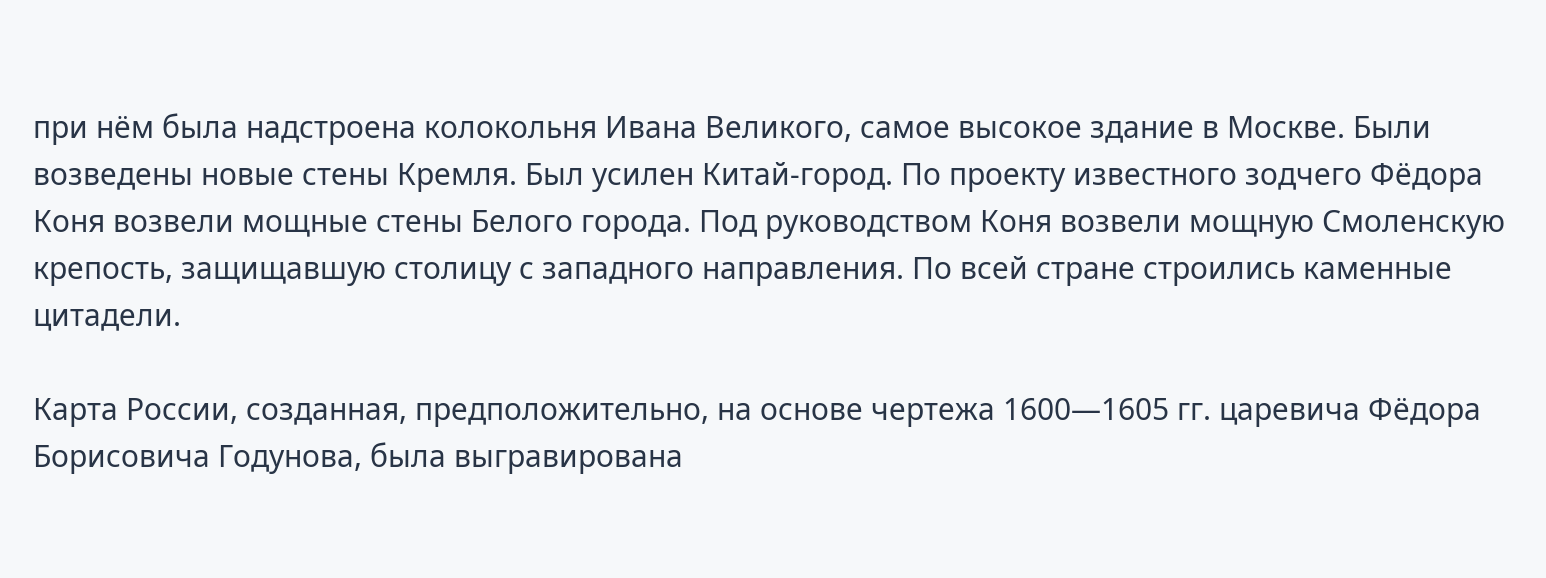при нём была надстроена колокольня Ивана Великого, самое высокое здание в Москве. Были возведены новые стены Кремля. Был усилен Китай-город. По проекту известного зодчего Фёдора Коня возвели мощные стены Белого города. Под руководством Коня возвели мощную Смоленскую крепость, защищавшую столицу с западного направления. По всей стране строились каменные цитадели.

Карта России, созданная, предположительно, на основе чертежа 1600—1605 гг. царевича Фёдора Борисовича Годунова, была выгравирована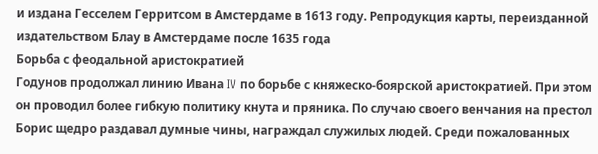и издана Гесселем Герритсом в Амстердаме в 1613 году. Репродукция карты, переизданной издательством Блау в Амстердаме после 1635 года
Борьба с феодальной аристократией
Годунов продолжал линию Ивана IV по борьбе с княжеско-боярской аристократией. При этом он проводил более гибкую политику кнута и пряника. По случаю своего венчания на престол Борис щедро раздавал думные чины, награждал служилых людей. Среди пожалованных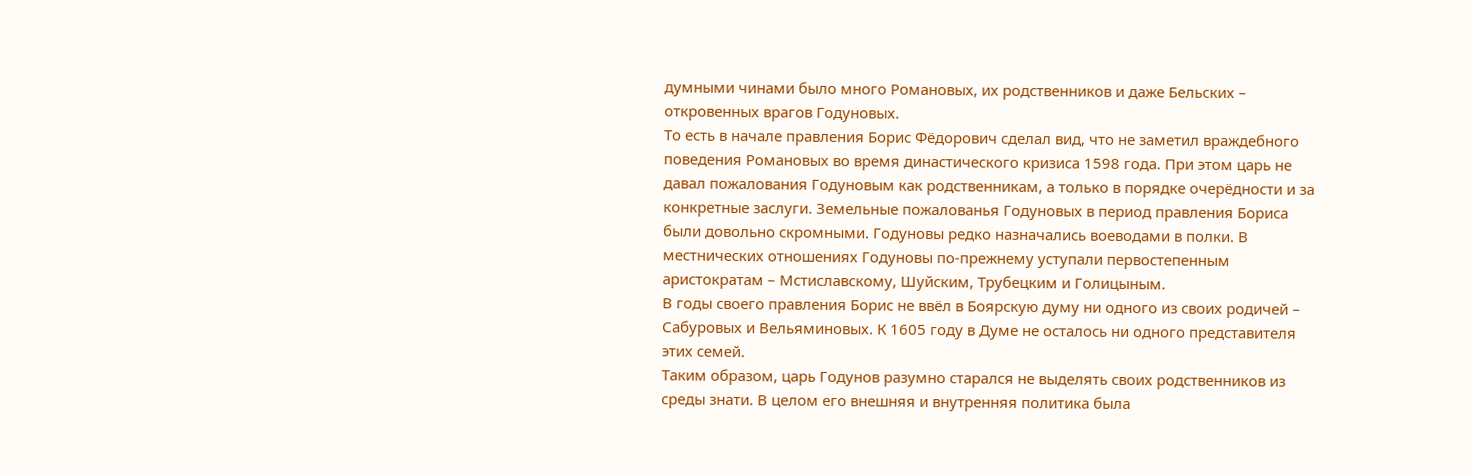думными чинами было много Романовых, их родственников и даже Бельских – откровенных врагов Годуновых.
То есть в начале правления Борис Фёдорович сделал вид, что не заметил враждебного поведения Романовых во время династического кризиса 1598 года. При этом царь не давал пожалования Годуновым как родственникам, а только в порядке очерёдности и за конкретные заслуги. Земельные пожалованья Годуновых в период правления Бориса были довольно скромными. Годуновы редко назначались воеводами в полки. В местнических отношениях Годуновы по-прежнему уступали первостепенным аристократам – Мстиславскому, Шуйским, Трубецким и Голицыным.
В годы своего правления Борис не ввёл в Боярскую думу ни одного из своих родичей – Сабуровых и Вельяминовых. К 1605 году в Думе не осталось ни одного представителя этих семей.
Таким образом, царь Годунов разумно старался не выделять своих родственников из среды знати. В целом его внешняя и внутренняя политика была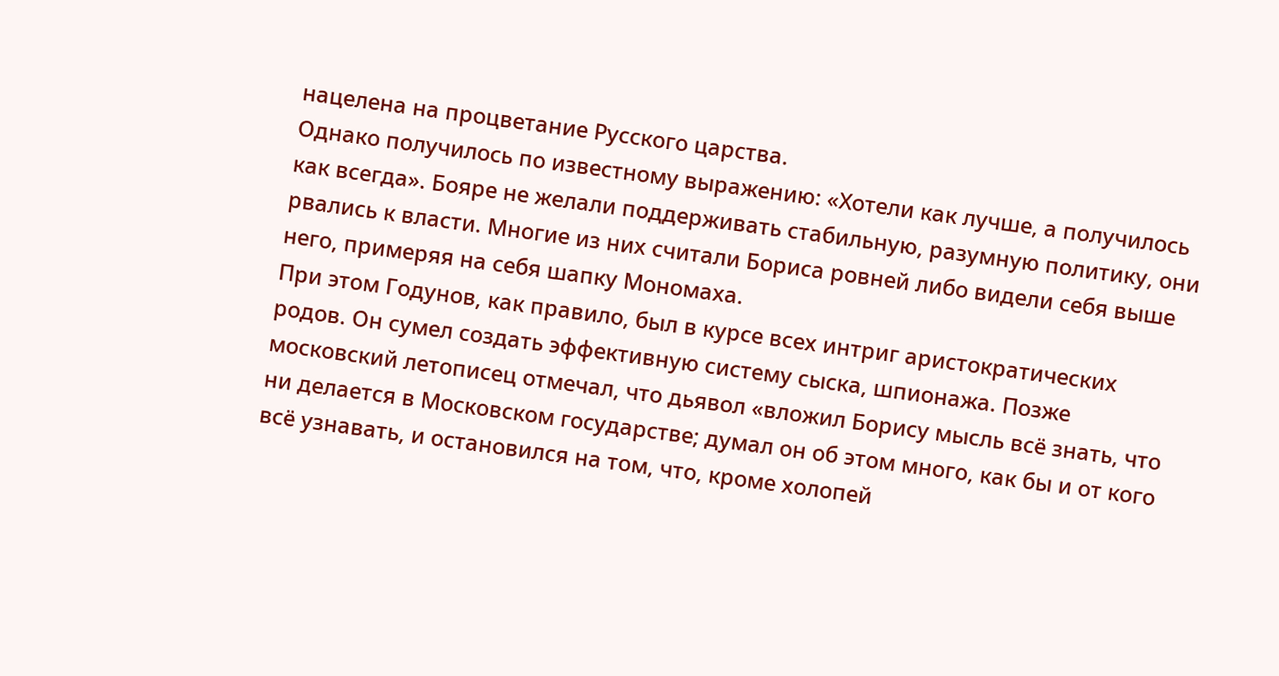нацелена на процветание Русского царства.
Однако получилось по известному выражению: «Хотели как лучше, а получилось как всегда». Бояре не желали поддерживать стабильную, разумную политику, они рвались к власти. Многие из них считали Бориса ровней либо видели себя выше него, примеряя на себя шапку Мономаха.
При этом Годунов, как правило, был в курсе всех интриг аристократических родов. Он сумел создать эффективную систему сыска, шпионажа. Позже московский летописец отмечал, что дьявол «вложил Борису мысль всё знать, что ни делается в Московском государстве; думал он об этом много, как бы и от кого всё узнавать, и остановился на том, что, кроме холопей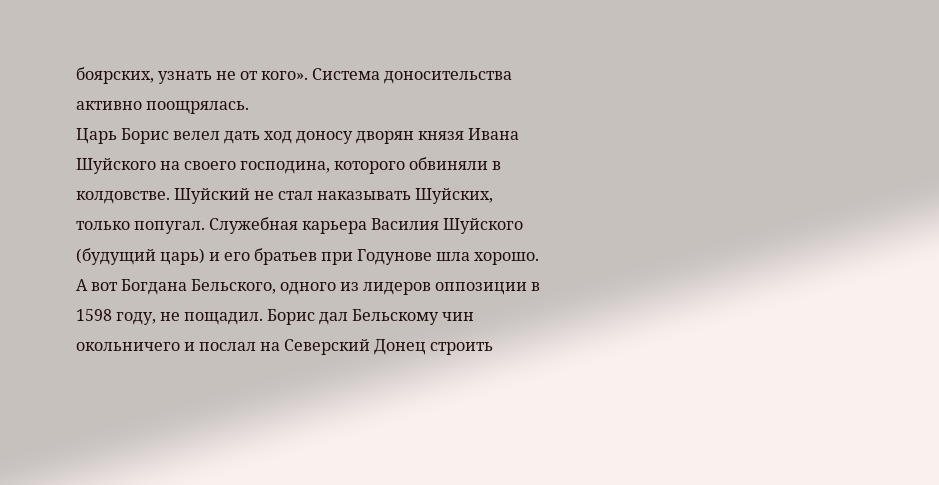боярских, узнать не от кого». Система доносительства активно поощрялась.
Царь Борис велел дать ход доносу дворян князя Ивана Шуйского на своего господина, которого обвиняли в колдовстве. Шуйский не стал наказывать Шуйских, только попугал. Служебная карьера Василия Шуйского (будущий царь) и его братьев при Годунове шла хорошо.
А вот Богдана Бельского, одного из лидеров оппозиции в 1598 году, не пощадил. Борис дал Бельскому чин окольничего и послал на Северский Донец строить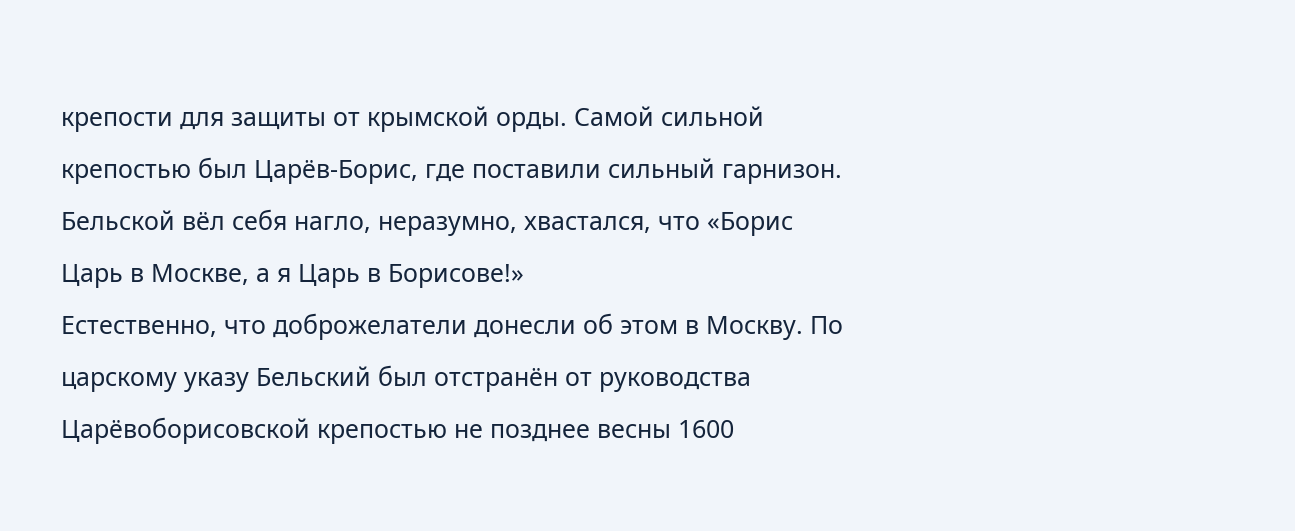крепости для защиты от крымской орды. Самой сильной крепостью был Царёв-Борис, где поставили сильный гарнизон. Бельской вёл себя нагло, неразумно, хвастался, что «Борис Царь в Москве, а я Царь в Борисове!»
Естественно, что доброжелатели донесли об этом в Москву. По царскому указу Бельский был отстранён от руководства Царёвоборисовской крепостью не позднее весны 1600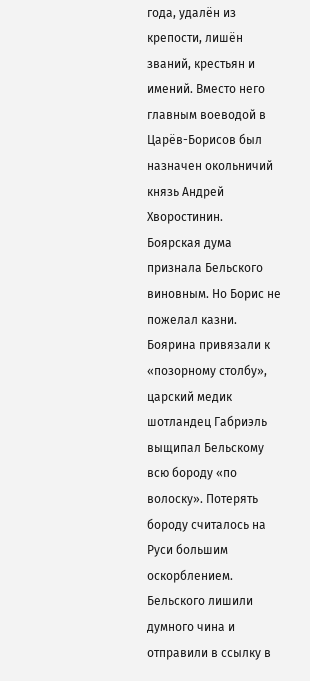года, удалён из крепости, лишён званий, крестьян и имений. Вместо него главным воеводой в Царёв-Борисов был назначен окольничий князь Андрей Хворостинин.
Боярская дума признала Бельского виновным. Но Борис не пожелал казни. Боярина привязали к «позорному столбу», царский медик шотландец Габриэль выщипал Бельскому всю бороду «по волоску». Потерять бороду считалось на Руси большим оскорблением. Бельского лишили думного чина и отправили в ссылку в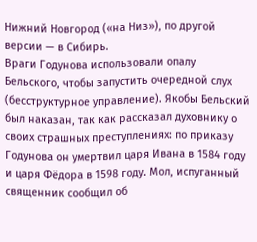Нижний Новгород («на Низ»), по другой версии — в Сибирь.
Враги Годунова использовали опалу Бельского, чтобы запустить очередной слух (бесструктурное управление). Якобы Бельский был наказан, так как рассказал духовнику о своих страшных преступлениях: по приказу Годунова он умертвил царя Ивана в 1584 году и царя Фёдора в 1598 году. Мол, испуганный священник сообщил об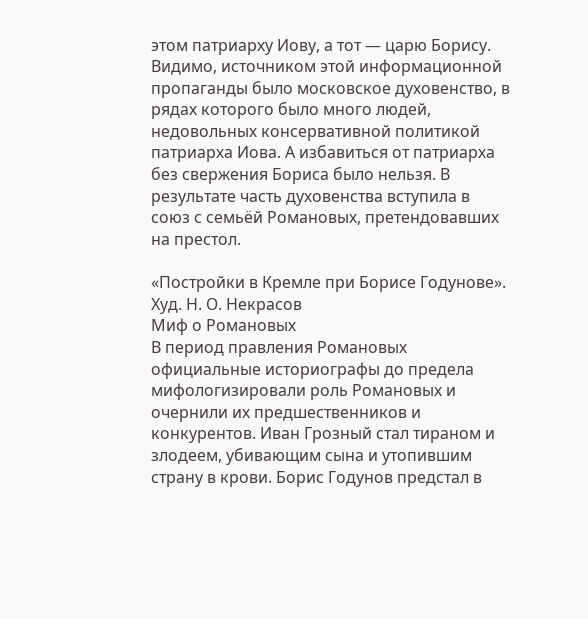этом патриарху Иову, а тот — царю Борису.
Видимо, источником этой информационной пропаганды было московское духовенство, в рядах которого было много людей, недовольных консервативной политикой патриарха Иова. А избавиться от патриарха без свержения Бориса было нельзя. В результате часть духовенства вступила в союз с семьёй Романовых, претендовавших на престол.

«Постройки в Кремле при Борисе Годунове». Худ. Н. О. Некрасов
Миф о Романовых
В период правления Романовых официальные историографы до предела мифологизировали роль Романовых и очернили их предшественников и конкурентов. Иван Грозный стал тираном и злодеем, убивающим сына и утопившим страну в крови. Борис Годунов предстал в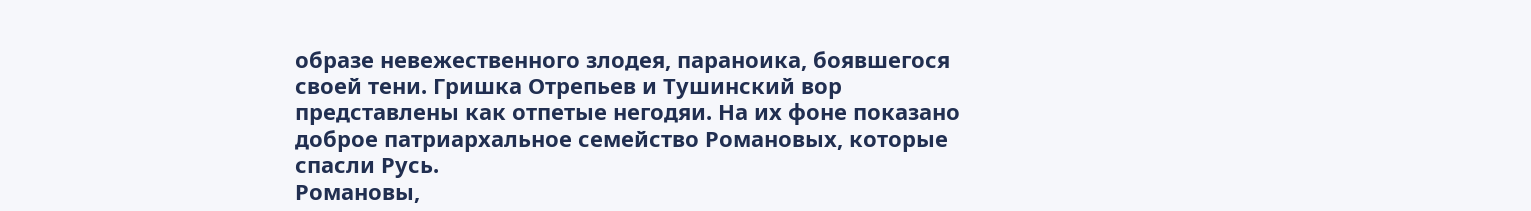образе невежественного злодея, параноика, боявшегося своей тени. Гришка Отрепьев и Тушинский вор представлены как отпетые негодяи. На их фоне показано доброе патриархальное семейство Романовых, которые спасли Русь.
Романовы,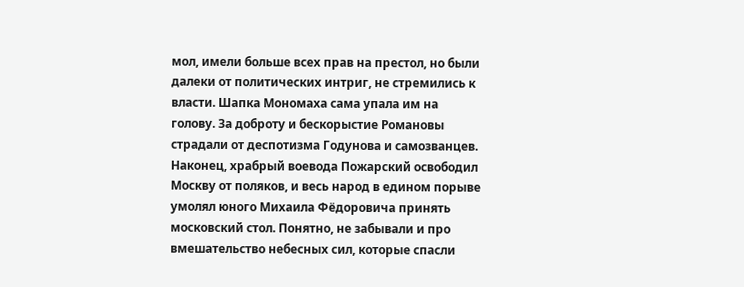мол, имели больше всех прав на престол, но были далеки от политических интриг, не стремились к власти. Шапка Мономаха сама упала им на голову. За доброту и бескорыстие Романовы страдали от деспотизма Годунова и самозванцев. Наконец, храбрый воевода Пожарский освободил Москву от поляков, и весь народ в едином порыве умолял юного Михаила Фёдоровича принять московский стол. Понятно, не забывали и про вмешательство небесных сил, которые спасли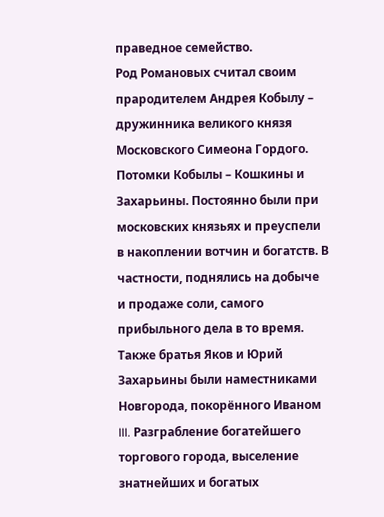праведное семейство.
Род Романовых считал своим прародителем Андрея Кобылу – дружинника великого князя Московского Симеона Гордого. Потомки Кобылы – Кошкины и Захарьины. Постоянно были при московских князьях и преуспели в накоплении вотчин и богатств. В частности, поднялись на добыче и продаже соли, самого прибыльного дела в то время. Также братья Яков и Юрий Захарьины были наместниками Новгорода, покорённого Иваном III. Разграбление богатейшего торгового города, выселение знатнейших и богатых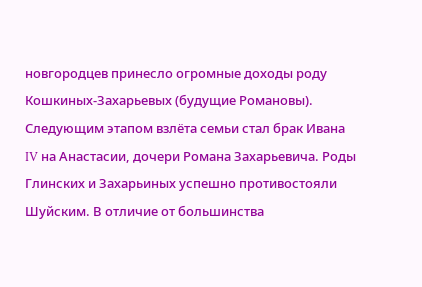новгородцев принесло огромные доходы роду Кошкиных-Захарьевых (будущие Романовы).
Следующим этапом взлёта семьи стал брак Ивана IV на Анастасии, дочери Романа Захарьевича. Роды Глинских и Захарьиных успешно противостояли Шуйским. В отличие от большинства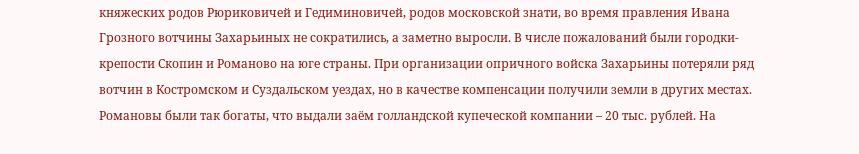княжеских родов Рюриковичей и Гедиминовичей, родов московской знати, во время правления Ивана Грозного вотчины Захарьиных не сократились, а заметно выросли. В числе пожалований были городки-крепости Скопин и Романово на юге страны. При организации опричного войска Захарьины потеряли ряд вотчин в Костромском и Суздальском уездах, но в качестве компенсации получили земли в других местах.
Романовы были так богаты, что выдали заём голландской купеческой компании – 20 тыс. рублей. На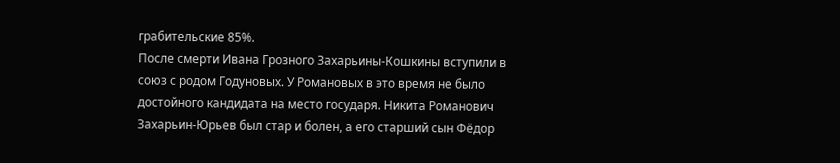грабительские 85%.
После смерти Ивана Грозного Захарьины-Кошкины вступили в союз с родом Годуновых. У Романовых в это время не было достойного кандидата на место государя. Никита Романович Захарьин-Юрьев был стар и болен, а его старший сын Фёдор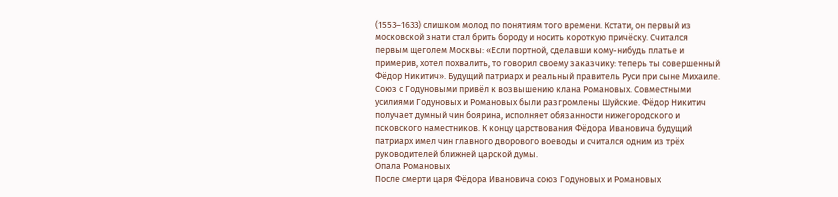(1553–1633) слишком молод по понятиям того времени. Кстати, он первый из московской знати стал брить бороду и носить короткую причёску. Считался первым щеголем Москвы: «Если портной, сделавши кому-нибудь платье и примерив, хотел похвалить, то говорил своему заказчику: теперь ты совершенный Фёдор Никитич». Будущий патриарх и реальный правитель Руси при сыне Михаиле.
Союз с Годуновыми привёл к возвышению клана Романовых. Совместными усилиями Годуновых и Романовых были разгромлены Шуйские. Фёдор Никитич получает думный чин боярина, исполняет обязанности нижегородского и псковского наместников. К концу царствования Фёдора Ивановича будущий патриарх имел чин главного дворового воеводы и считался одним из трёх руководителей ближней царской думы.
Опала Романовых
После смерти царя Фёдора Ивановича союз Годуновых и Романовых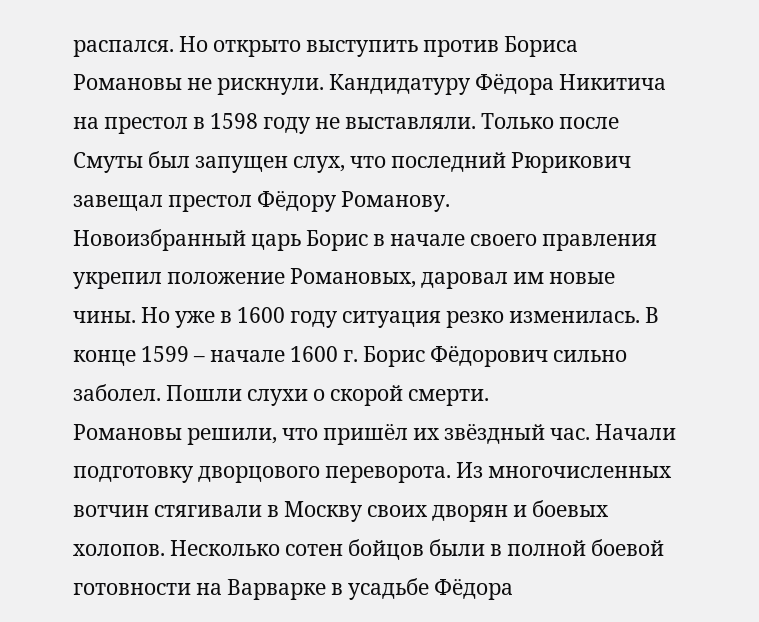распался. Но открыто выступить против Бориса Романовы не рискнули. Кандидатуру Фёдора Никитича на престол в 1598 году не выставляли. Только после Смуты был запущен слух, что последний Рюрикович завещал престол Фёдору Романову.
Новоизбранный царь Борис в начале своего правления укрепил положение Романовых, даровал им новые чины. Но уже в 1600 году ситуация резко изменилась. В конце 1599 – начале 1600 г. Борис Фёдорович сильно заболел. Пошли слухи о скорой смерти.
Романовы решили, что пришёл их звёздный час. Начали подготовку дворцового переворота. Из многочисленных вотчин стягивали в Москву своих дворян и боевых холопов. Несколько сотен бойцов были в полной боевой готовности на Варварке в усадьбе Фёдора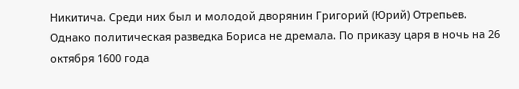Никитича. Среди них был и молодой дворянин Григорий (Юрий) Отрепьев.
Однако политическая разведка Бориса не дремала. По приказу царя в ночь на 26 октября 1600 года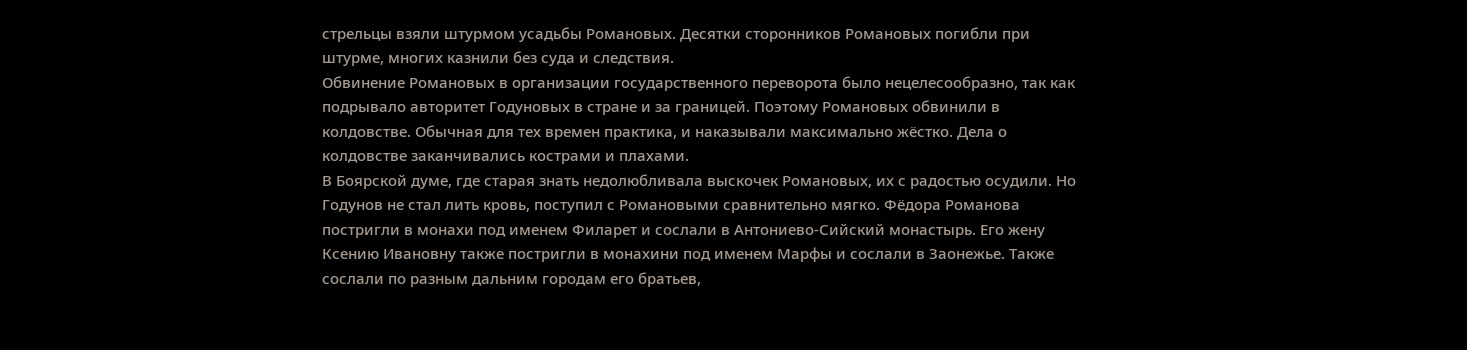стрельцы взяли штурмом усадьбы Романовых. Десятки сторонников Романовых погибли при штурме, многих казнили без суда и следствия.
Обвинение Романовых в организации государственного переворота было нецелесообразно, так как подрывало авторитет Годуновых в стране и за границей. Поэтому Романовых обвинили в колдовстве. Обычная для тех времен практика, и наказывали максимально жёстко. Дела о колдовстве заканчивались кострами и плахами.
В Боярской думе, где старая знать недолюбливала выскочек Романовых, их с радостью осудили. Но Годунов не стал лить кровь, поступил с Романовыми сравнительно мягко. Фёдора Романова постригли в монахи под именем Филарет и сослали в Антониево-Сийский монастырь. Его жену Ксению Ивановну также постригли в монахини под именем Марфы и сослали в Заонежье. Также сослали по разным дальним городам его братьев,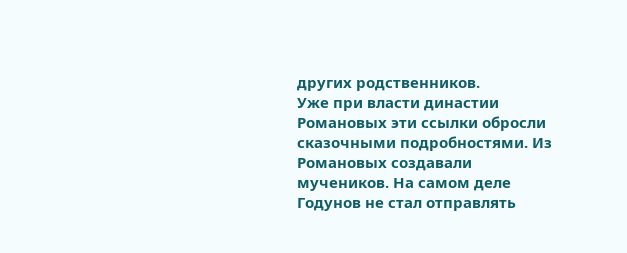других родственников.
Уже при власти династии Романовых эти ссылки обросли сказочными подробностями. Из Романовых создавали мучеников. На самом деле Годунов не стал отправлять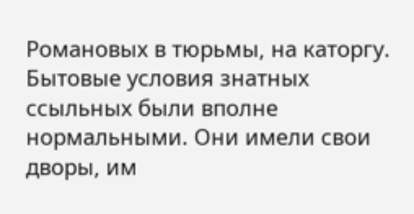Романовых в тюрьмы, на каторгу. Бытовые условия знатных ссыльных были вполне нормальными. Они имели свои дворы, им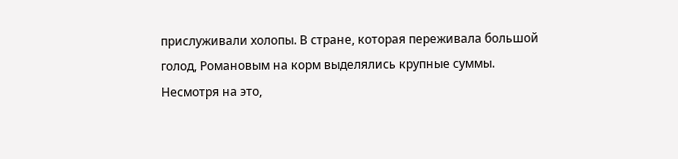прислуживали холопы. В стране, которая переживала большой голод, Романовым на корм выделялись крупные суммы. Несмотря на это,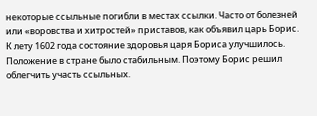некоторые ссыльные погибли в местах ссылки. Часто от болезней или «воровства и хитростей» приставов, как объявил царь Борис.
К лету 1602 года состояние здоровья царя Бориса улучшилось. Положение в стране было стабильным. Поэтому Борис решил облегчить участь ссыльных.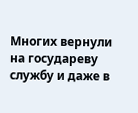Многих вернули на государеву службу и даже в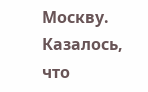Москву. Казалось, что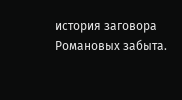история заговора Романовых забыта.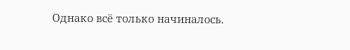Однако всё только начиналось.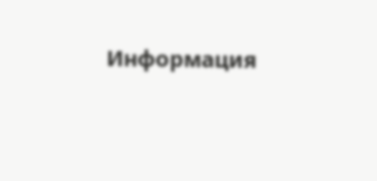Информация